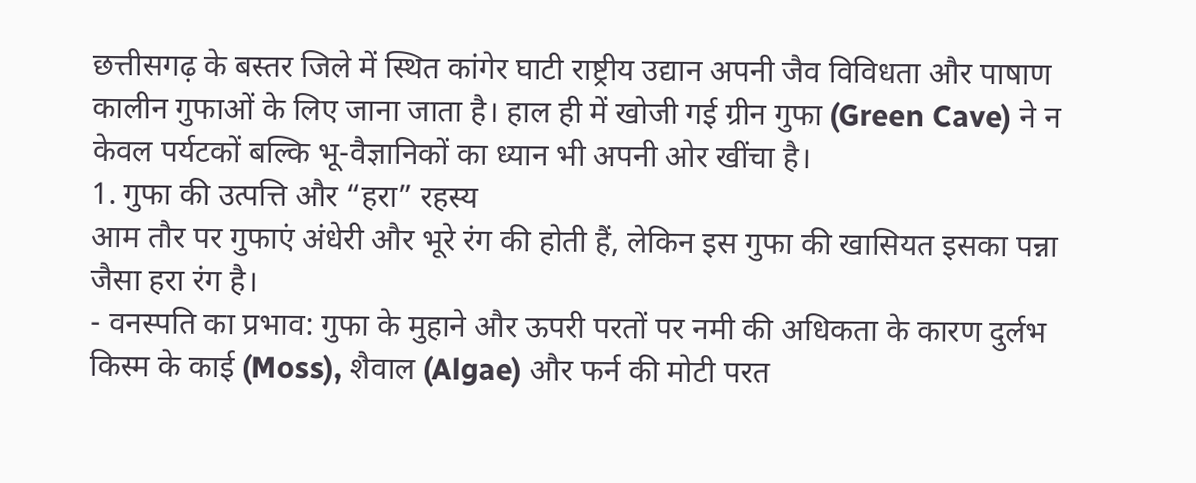छत्तीसगढ़ के बस्तर जिले में स्थित कांगेर घाटी राष्ट्रीय उद्यान अपनी जैव विविधता और पाषाण कालीन गुफाओं के लिए जाना जाता है। हाल ही में खोजी गई ग्रीन गुफा (Green Cave) ने न केवल पर्यटकों बल्कि भू-वैज्ञानिकों का ध्यान भी अपनी ओर खींचा है।
1. गुफा की उत्पत्ति और “हरा” रहस्य
आम तौर पर गुफाएं अंधेरी और भूरे रंग की होती हैं, लेकिन इस गुफा की खासियत इसका पन्ना जैसा हरा रंग है।
- वनस्पति का प्रभाव: गुफा के मुहाने और ऊपरी परतों पर नमी की अधिकता के कारण दुर्लभ किस्म के काई (Moss), शैवाल (Algae) और फर्न की मोटी परत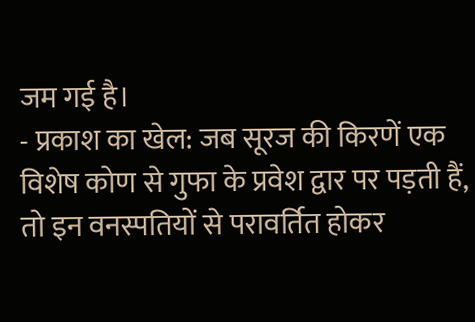जम गई है।
- प्रकाश का खेल: जब सूरज की किरणें एक विशेष कोण से गुफा के प्रवेश द्वार पर पड़ती हैं, तो इन वनस्पतियों से परावर्तित होकर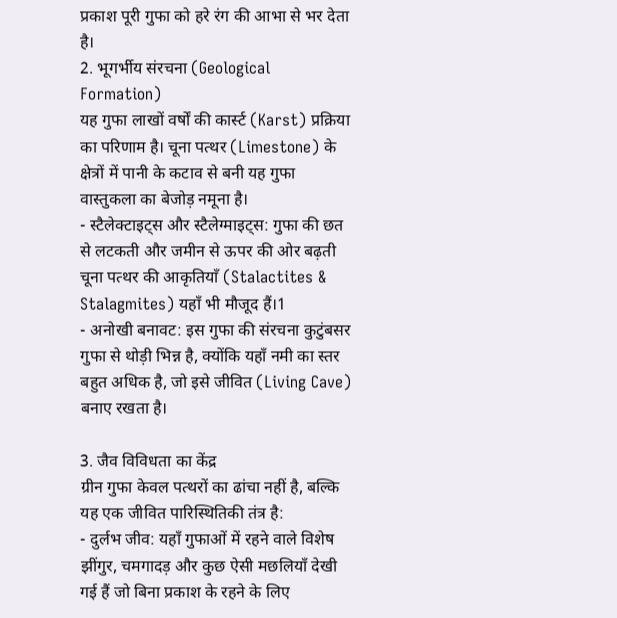प्रकाश पूरी गुफा को हरे रंग की आभा से भर देता है।
2. भूगर्भीय संरचना (Geological Formation)
यह गुफा लाखों वर्षों की कार्स्ट (Karst) प्रक्रिया का परिणाम है। चूना पत्थर (Limestone) के क्षेत्रों में पानी के कटाव से बनी यह गुफा वास्तुकला का बेजोड़ नमूना है।
- स्टैलेक्टाइट्स और स्टैलेग्माइट्स: गुफा की छत से लटकती और जमीन से ऊपर की ओर बढ़ती चूना पत्थर की आकृतियाँ (Stalactites & Stalagmites) यहाँ भी मौजूद हैं।1
- अनोखी बनावट: इस गुफा की संरचना कुटुंबसर गुफा से थोड़ी भिन्न है, क्योंकि यहाँ नमी का स्तर बहुत अधिक है, जो इसे जीवित (Living Cave) बनाए रखता है।

3. जैव विविधता का केंद्र
ग्रीन गुफा केवल पत्थरों का ढांचा नहीं है, बल्कि यह एक जीवित पारिस्थितिकी तंत्र है:
- दुर्लभ जीव: यहाँ गुफाओं में रहने वाले विशेष झींगुर, चमगादड़ और कुछ ऐसी मछलियाँ देखी गई हैं जो बिना प्रकाश के रहने के लिए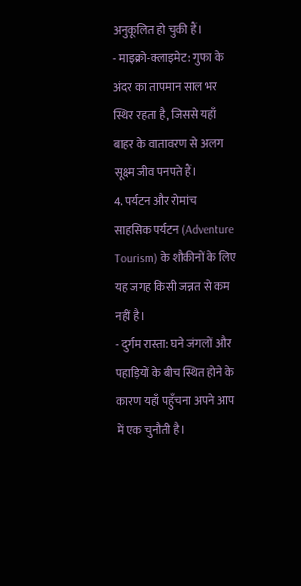अनुकूलित हो चुकी हैं।
- माइक्रो-क्लाइमेट: गुफा के अंदर का तापमान साल भर स्थिर रहता है, जिससे यहाँ बाहर के वातावरण से अलग सूक्ष्म जीव पनपते हैं।
4. पर्यटन और रोमांच
साहसिक पर्यटन (Adventure Tourism) के शौकीनों के लिए यह जगह किसी जन्नत से कम नहीं है।
- दुर्गम रास्ता: घने जंगलों और पहाड़ियों के बीच स्थित होने के कारण यहाँ पहुँचना अपने आप में एक चुनौती है।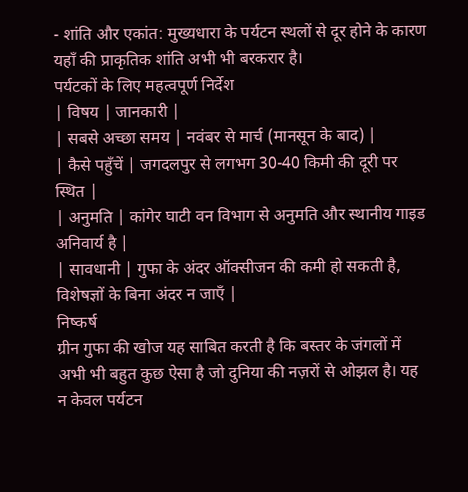- शांति और एकांत: मुख्यधारा के पर्यटन स्थलों से दूर होने के कारण यहाँ की प्राकृतिक शांति अभी भी बरकरार है।
पर्यटकों के लिए महत्वपूर्ण निर्देश
| विषय | जानकारी |
| सबसे अच्छा समय | नवंबर से मार्च (मानसून के बाद) |
| कैसे पहुँचें | जगदलपुर से लगभग 30-40 किमी की दूरी पर स्थित |
| अनुमति | कांगेर घाटी वन विभाग से अनुमति और स्थानीय गाइड अनिवार्य है |
| सावधानी | गुफा के अंदर ऑक्सीजन की कमी हो सकती है, विशेषज्ञों के बिना अंदर न जाएँ |
निष्कर्ष
ग्रीन गुफा की खोज यह साबित करती है कि बस्तर के जंगलों में अभी भी बहुत कुछ ऐसा है जो दुनिया की नज़रों से ओझल है। यह न केवल पर्यटन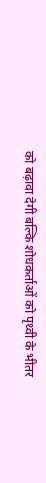को बढ़ावा देगी बल्कि शोधकर्ताओं को पृथ्वी के भीतर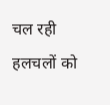चल रही हलचलों को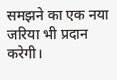समझने का एक नया जरिया भी प्रदान करेगी।